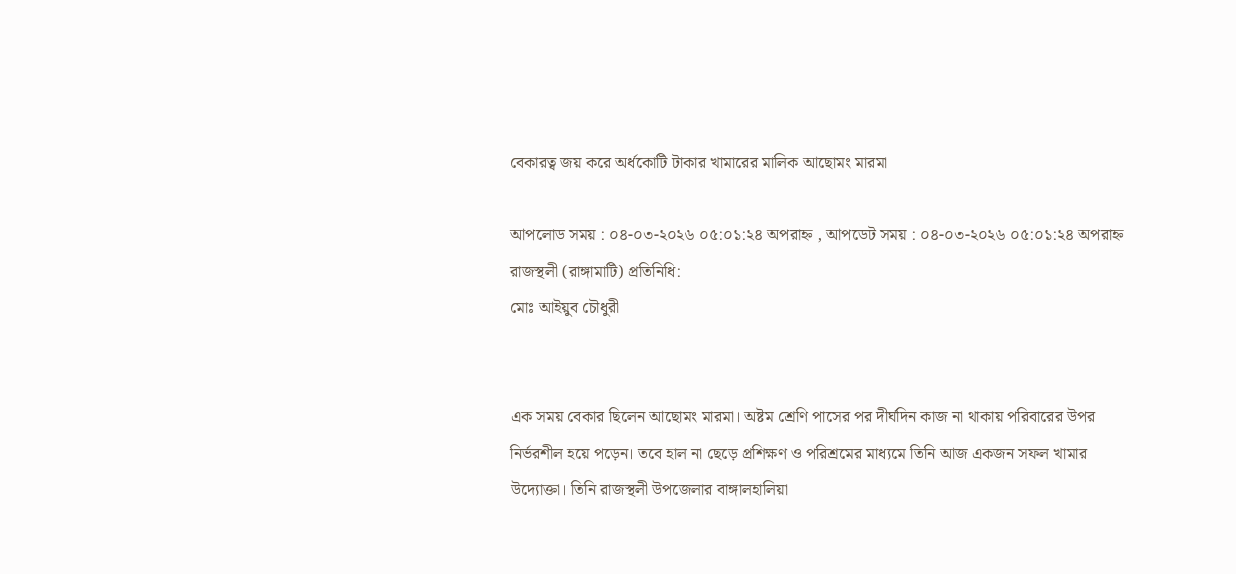বেকারত্ব জয় করে অর্ধকোটি টাকার খামারের মালিক আছোমং মারমা

আপলোড সময় : ০৪-০৩-২০২৬ ০৫:০১:২৪ অপরাহ্ন , আপডেট সময় : ০৪-০৩-২০২৬ ০৫:০১:২৪ অপরাহ্ন
রাজস্থলী (রাঙ্গামাটি) প্রতিনিধি:
মোঃ আইয়ুব চৌধুরী


এক সময় বেকার ছিলেন আছোমং মারমা। অষ্টম শ্রেণি পাসের পর দীর্ঘদিন কাজ না থাকায় পরিবারের উপর নির্ভরশীল হয়ে পড়েন। তবে হাল না ছেড়ে প্রশিক্ষণ ও পরিশ্রমের মাধ্যমে তিনি আজ একজন সফল খামার উদ্যোক্তা। তিনি রাজস্থলী উপজেলার বাঙ্গালহালিয়া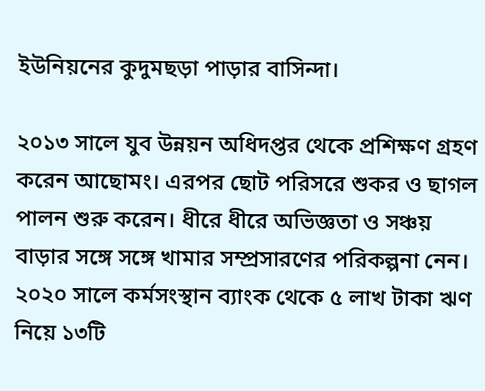ইউনিয়নের কুদুমছড়া পাড়ার বাসিন্দা।

২০১৩ সালে যুব উন্নয়ন অধিদপ্তর থেকে প্রশিক্ষণ গ্রহণ করেন আছোমং। এরপর ছোট পরিসরে শুকর ও ছাগল পালন শুরু করেন। ধীরে ধীরে অভিজ্ঞতা ও সঞ্চয় বাড়ার সঙ্গে সঙ্গে খামার সম্প্রসারণের পরিকল্পনা নেন।
২০২০ সালে কর্মসংস্থান ব্যাংক থেকে ৫ লাখ টাকা ঋণ নিয়ে ১৩টি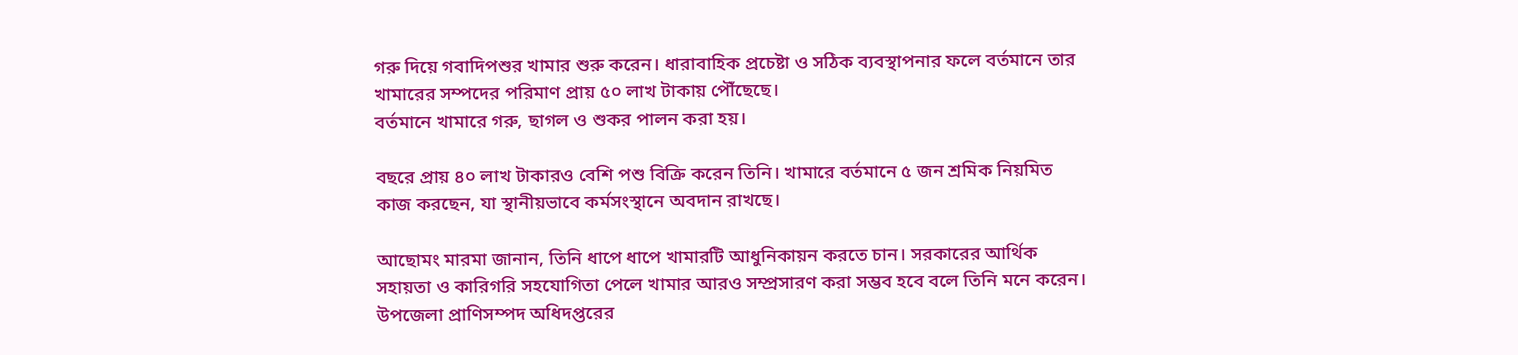গরু দিয়ে গবাদিপশুর খামার শুরু করেন। ধারাবাহিক প্রচেষ্টা ও সঠিক ব্যবস্থাপনার ফলে বর্তমানে তার খামারের সম্পদের পরিমাণ প্রায় ৫০ লাখ টাকায় পৌঁছেছে।
বর্তমানে খামারে গরু, ছাগল ও শুকর পালন করা হয়।

বছরে প্রায় ৪০ লাখ টাকারও বেশি পশু বিক্রি করেন তিনি। খামারে বর্তমানে ৫ জন শ্রমিক নিয়মিত কাজ করছেন, যা স্থানীয়ভাবে কর্মসংস্থানে অবদান রাখছে।

আছোমং মারমা জানান, তিনি ধাপে ধাপে খামারটি আধুনিকায়ন করতে চান। সরকারের আর্থিক সহায়তা ও কারিগরি সহযোগিতা পেলে খামার আরও সম্প্রসারণ করা সম্ভব হবে বলে তিনি মনে করেন।
উপজেলা প্রাণিসম্পদ অধিদপ্তরের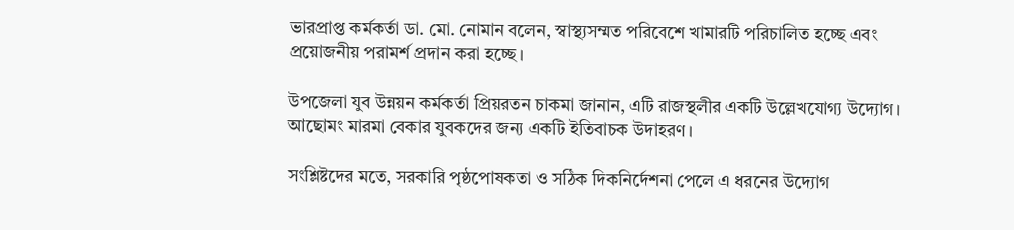ভারপ্রাপ্ত কর্মকর্তা ডা. মো. নোমান বলেন, স্বাস্থ্যসম্মত পরিবেশে খামারটি পরিচালিত হচ্ছে এবং প্রয়োজনীয় পরামর্শ প্রদান করা হচ্ছে।

উপজেলা যুব উন্নয়ন কর্মকর্তা প্রিয়রতন চাকমা জানান, এটি রাজস্থলীর একটি উল্লেখযোগ্য উদ্যোগ। আছোমং মারমা বেকার যুবকদের জন্য একটি ইতিবাচক উদাহরণ।

সংশ্লিষ্টদের মতে, সরকারি পৃষ্ঠপোষকতা ও সঠিক দিকনির্দেশনা পেলে এ ধরনের উদ্যোগ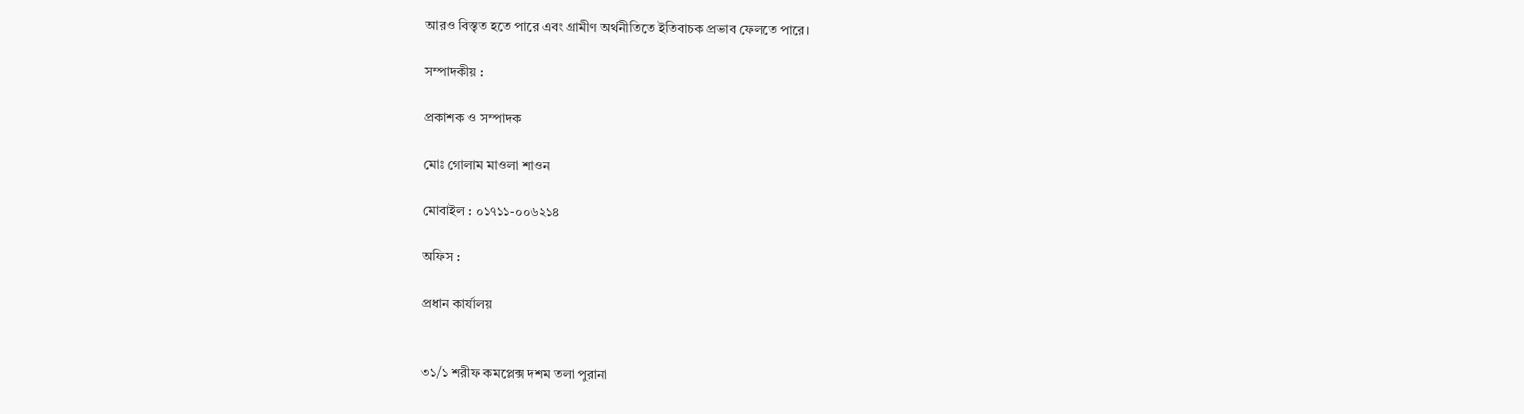আরও বিস্তৃত হতে পারে এবং গ্রামীণ অর্থনীতিতে ইতিবাচক প্রভাব ফেলতে পারে।

সম্পাদকীয় :

প্রকাশক ও সম্পাদক

মোঃ গোলাম মাওলা শাওন

মোবাইল : ০১৭১১-০০৬২১৪

অফিস :

প্রধান কার্যালয়


৩১/১ শরীফ কমপ্লেক্স দশম তলা পুরানা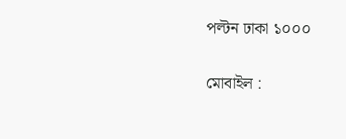পল্টন ঢাকা ১০০০

মোবাইল :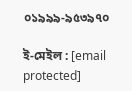০১৯৯৯-৯৫৩৯৭০

ই-মেইল : [email protected]